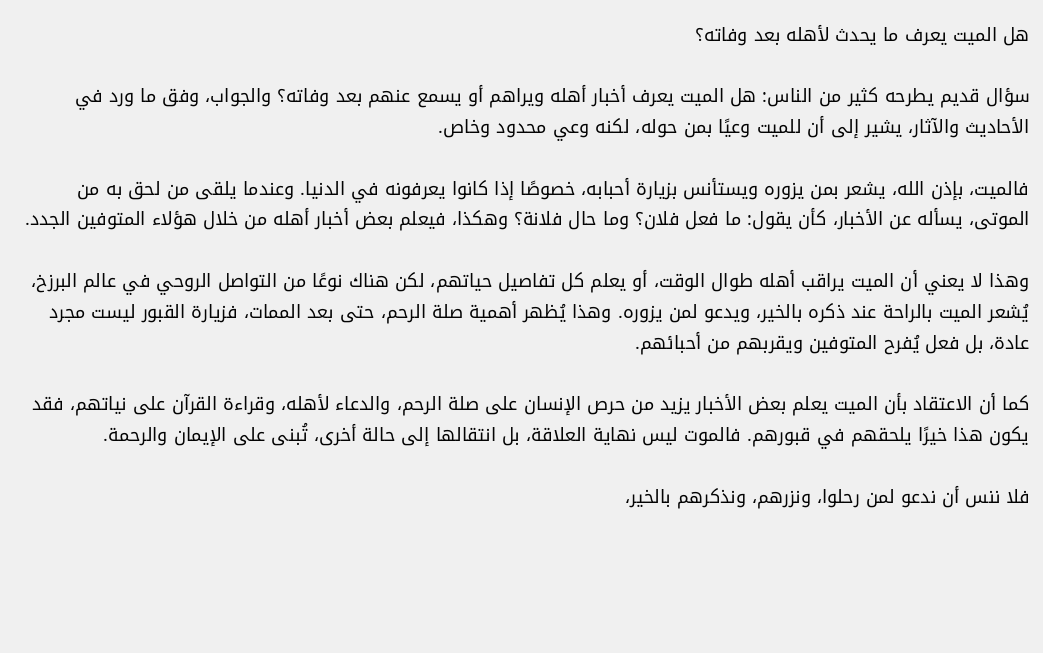هل الميت يعرف ما يحدث لأهله بعد وفاته؟

سؤال قديم يطرحه كثير من الناس: هل الميت يعرف أخبار أهله ويراهم أو يسمع عنهم بعد وفاته؟ والجواب، وفق ما ورد في الأحاديث والآثار، يشير إلى أن للميت وعيًا بمن حوله، لكنه وعي محدود وخاص.

فالميت، بإذن الله، يشعر بمن يزوره ويستأنس بزيارة أحبابه، خصوصًا إذا كانوا يعرفونه في الدنيا. وعندما يلقى من لحق به من الموتى، يسأله عن الأخبار، كأن يقول: ما فعل فلان؟ وما حال فلانة؟ وهكذا، فيعلم بعض أخبار أهله من خلال هؤلاء المتوفين الجدد.

وهذا لا يعني أن الميت يراقب أهله طوال الوقت، أو يعلم كل تفاصيل حياتهم، لكن هناك نوعًا من التواصل الروحي في عالم البرزخ، يُشعر الميت بالراحة عند ذكره بالخير، ويدعو لمن يزوره. وهذا يُظهر أهمية صلة الرحم، حتى بعد الممات، فزيارة القبور ليست مجرد عادة، بل فعل يُفرح المتوفين ويقربهم من أحبائهم.

كما أن الاعتقاد بأن الميت يعلم بعض الأخبار يزيد من حرص الإنسان على صلة الرحم، والدعاء لأهله، وقراءة القرآن على نياتهم، فقد يكون هذا خيرًا يلحقهم في قبورهم. فالموت ليس نهاية العلاقة، بل انتقالها إلى حالة أخرى، تُبنى على الإيمان والرحمة.

فلا ننس أن ندعو لمن رحلوا، ونزرهم، ونذكرهم بالخير،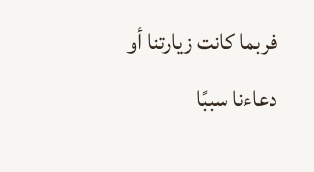فربما كانت زيارتنا أو دعاءنا سببًا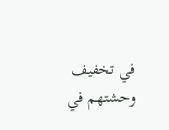في تخفيف وحشتهم في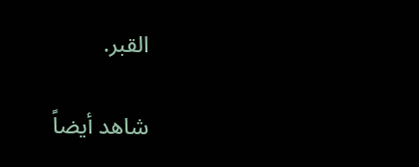القبر.

شاهد أيضاً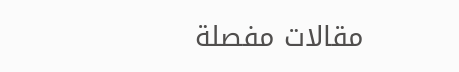مقالات مفصلة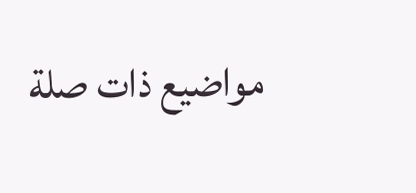مواضيع ذات صلة